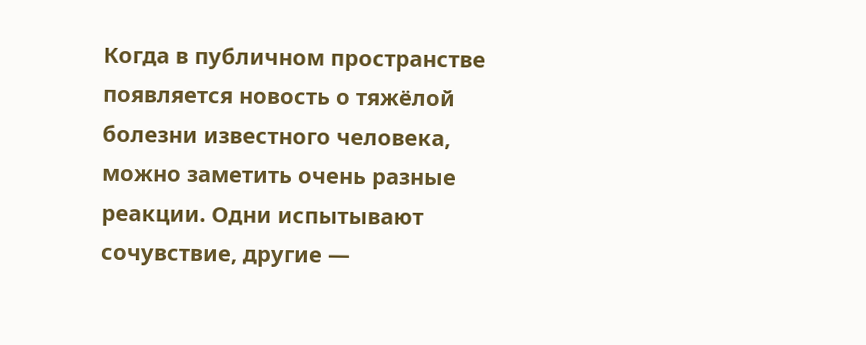Когда в публичном пространстве появляется новость о тяжёлой болезни известного человека, можно заметить очень разные реакции. Одни испытывают сочувствие, другие —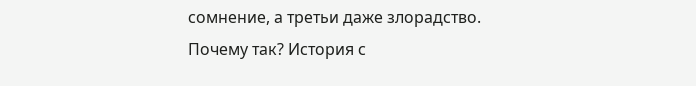сомнение, а третьи даже злорадство.
Почему так? История с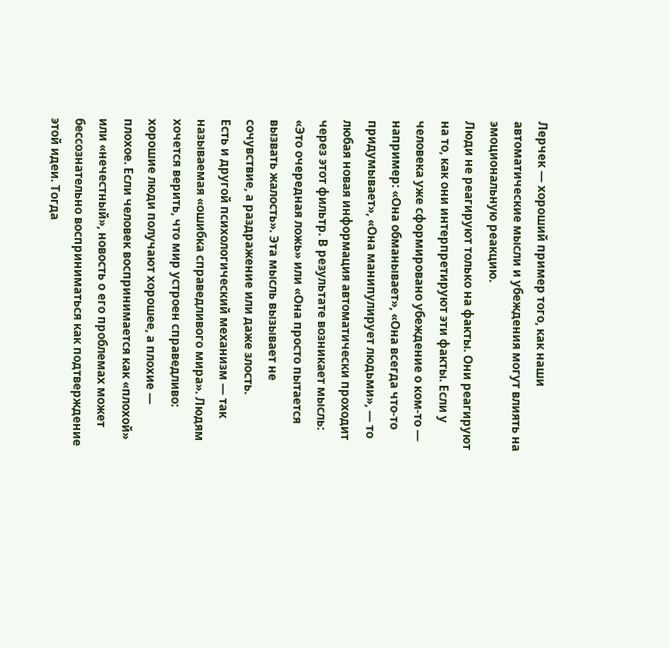Лерчек — хороший пример того, как наши автоматические мысли и убеждения могут влиять на эмоциональную реакцию.
Люди не реагируют только на факты. Они реагируют на то, как они интерпретируют эти факты. Если у человека уже сформировано убеждение о ком‑то — например: «Она обманывает», «Она всегда что‑то придумывает», «Она манипулирует людьми», — то любая новая информация автоматически проходит через этот фильтр. В результате возникает мысль: «Это очередная ложь» или «Она просто пытается вызвать жалость». Эта мысль вызывает не сочувствие, а раздражение или даже злость.
Есть и другой психологический механизм — так называемая «ошибка справедливого мира». Людям хочется верить, что мир устроен справедливо: хорошие люди получают хорошее, а плохие — плохое. Если человек воспринимается как «плохой» или «нечестный», новость о его проблемах может бессознательно восприниматься как подтверждение этой идеи. Тогда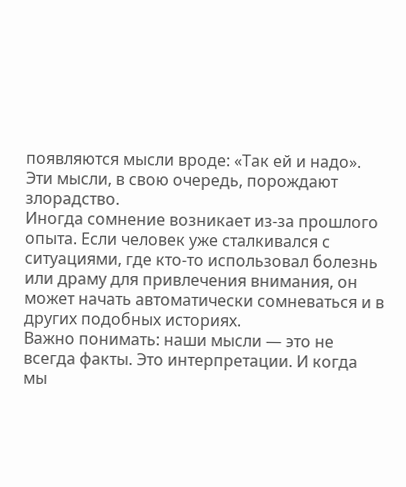появляются мысли вроде: «Так ей и надо». Эти мысли, в свою очередь, порождают злорадство.
Иногда сомнение возникает из‑за прошлого опыта. Если человек уже сталкивался с ситуациями, где кто‑то использовал болезнь или драму для привлечения внимания, он может начать автоматически сомневаться и в других подобных историях.
Важно понимать: наши мысли — это не всегда факты. Это интерпретации. И когда мы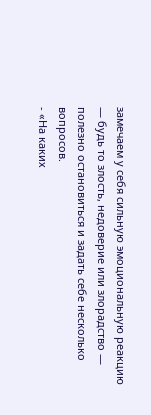замечаем у себя сильную эмоциональную реакцию — будь то злость, недоверие или злорадство — полезно остановиться и задать себе несколько вопросов.
- «На каких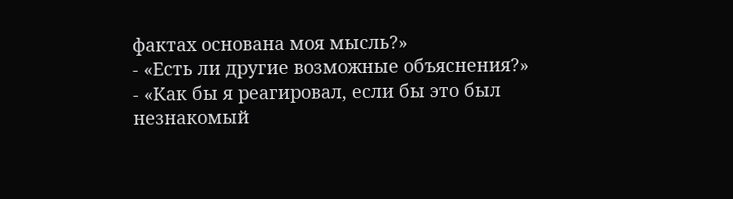фактах основана моя мысль?»
- «Есть ли другие возможные объяснения?»
- «Как бы я реагировал, если бы это был незнакомый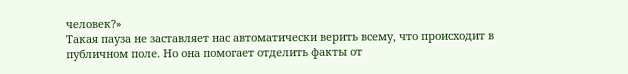человек?»
Такая пауза не заставляет нас автоматически верить всему, что происходит в публичном поле. Но она помогает отделить факты от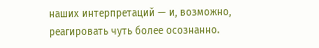наших интерпретаций — и, возможно, реагировать чуть более осознанно.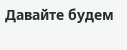Давайте будем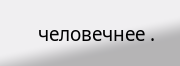человечнее .